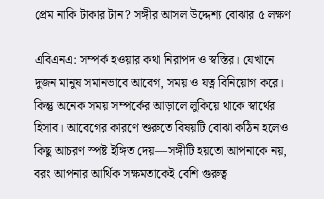প্রেম নাকি টাকার টান? সঙ্গীর আসল উদ্দেশ্য বোঝার ৫ লক্ষণ

এবিএনএ: সম্পর্ক হওয়ার কথা নিরাপদ ও স্বস্তির। যেখানে দুজন মানুষ সমানভাবে আবেগ, সময় ও যত্ন বিনিয়োগ করে। কিন্তু অনেক সময় সম্পর্কের আড়ালে লুকিয়ে থাকে স্বার্থের হিসাব। আবেগের কারণে শুরুতে বিষয়টি বোঝা কঠিন হলেও কিছু আচরণ স্পষ্ট ইঙ্গিত দেয়—সঙ্গীটি হয়তো আপনাকে নয়, বরং আপনার আর্থিক সক্ষমতাকেই বেশি গুরুত্ব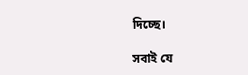দিচ্ছে।

সবাই যে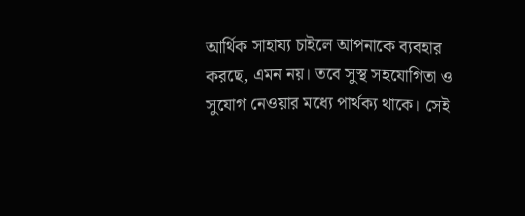আর্থিক সাহায্য চাইলে আপনাকে ব্যবহার করছে, এমন নয়। তবে সুস্থ সহযোগিতা ও সুযোগ নেওয়ার মধ্যে পার্থক্য থাকে। সেই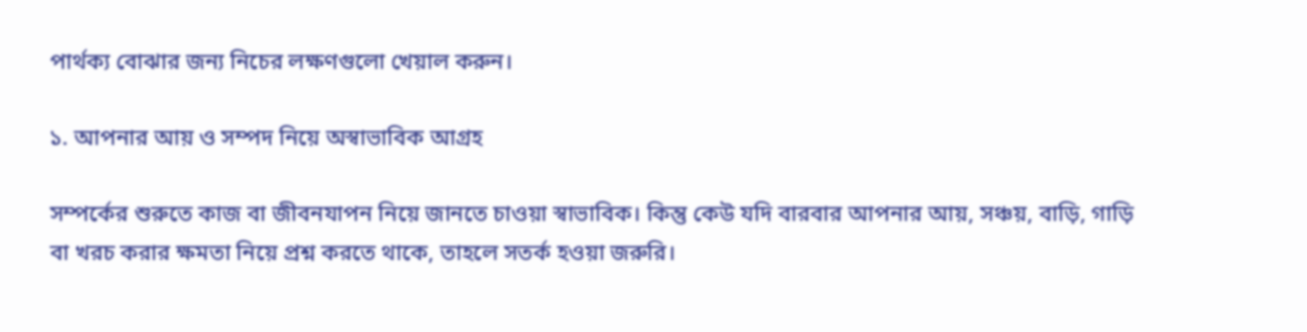পার্থক্য বোঝার জন্য নিচের লক্ষণগুলো খেয়াল করুন।

১. আপনার আয় ও সম্পদ নিয়ে অস্বাভাবিক আগ্রহ

সম্পর্কের শুরুতে কাজ বা জীবনযাপন নিয়ে জানতে চাওয়া স্বাভাবিক। কিন্তু কেউ যদি বারবার আপনার আয়, সঞ্চয়, বাড়ি, গাড়ি বা খরচ করার ক্ষমতা নিয়ে প্রশ্ন করতে থাকে, তাহলে সতর্ক হওয়া জরুরি।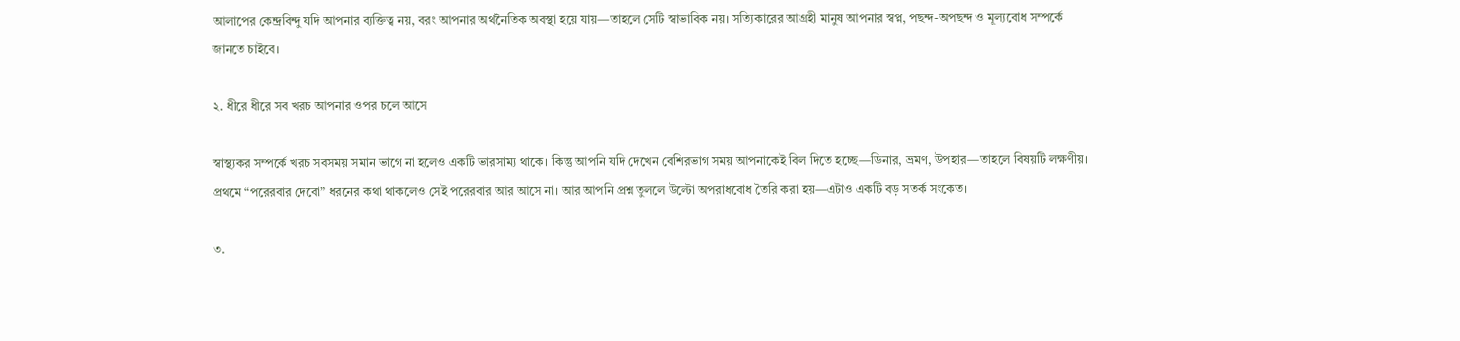আলাপের কেন্দ্রবিন্দু যদি আপনার ব্যক্তিত্ব নয়, বরং আপনার অর্থনৈতিক অবস্থা হয়ে যায়—তাহলে সেটি স্বাভাবিক নয়। সত্যিকারের আগ্রহী মানুষ আপনার স্বপ্ন, পছন্দ-অপছন্দ ও মূল্যবোধ সম্পর্কে জানতে চাইবে।

২. ধীরে ধীরে সব খরচ আপনার ওপর চলে আসে

স্বাস্থ্যকর সম্পর্কে খরচ সবসময় সমান ভাগে না হলেও একটি ভারসাম্য থাকে। কিন্তু আপনি যদি দেখেন বেশিরভাগ সময় আপনাকেই বিল দিতে হচ্ছে—ডিনার, ভ্রমণ, উপহার—তাহলে বিষয়টি লক্ষণীয়।
প্রথমে “পরেরবার দেবো” ধরনের কথা থাকলেও সেই পরেরবার আর আসে না। আর আপনি প্রশ্ন তুললে উল্টো অপরাধবোধ তৈরি করা হয়—এটাও একটি বড় সতর্ক সংকেত।

৩.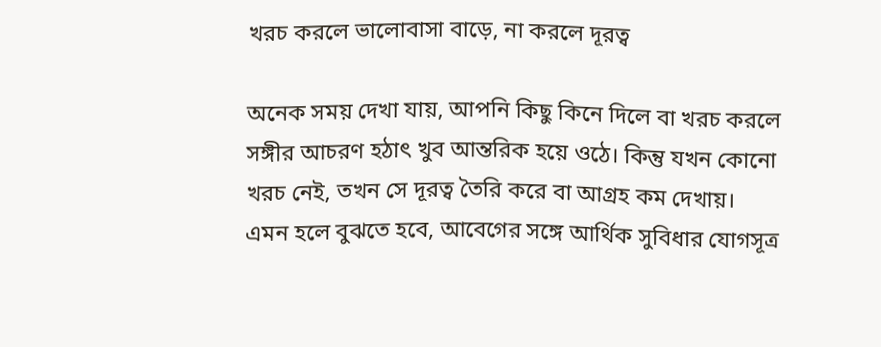খরচ করলে ভালোবাসা বাড়ে, না করলে দূরত্ব

অনেক সময় দেখা যায়, আপনি কিছু কিনে দিলে বা খরচ করলে সঙ্গীর আচরণ হঠাৎ খুব আন্তরিক হয়ে ওঠে। কিন্তু যখন কোনো খরচ নেই, তখন সে দূরত্ব তৈরি করে বা আগ্রহ কম দেখায়।
এমন হলে বুঝতে হবে, আবেগের সঙ্গে আর্থিক সুবিধার যোগসূত্র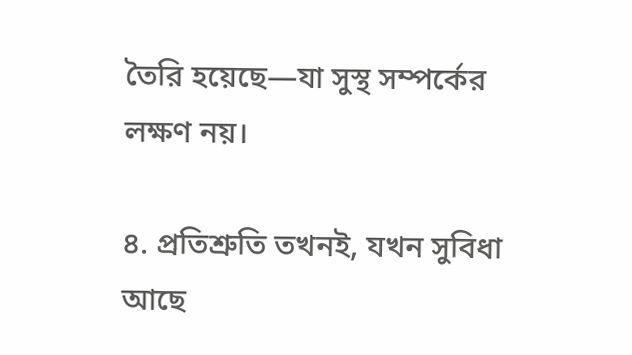তৈরি হয়েছে—যা সুস্থ সম্পর্কের লক্ষণ নয়।

৪. প্রতিশ্রুতি তখনই, যখন সুবিধা আছে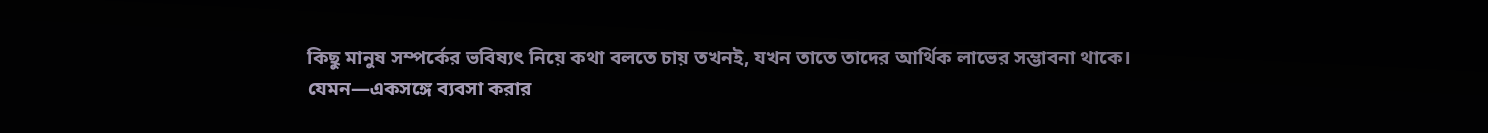কিছু মানুষ সম্পর্কের ভবিষ্যৎ নিয়ে কথা বলতে চায় তখনই, যখন তাতে তাদের আর্থিক লাভের সম্ভাবনা থাকে।
যেমন—একসঙ্গে ব্যবসা করার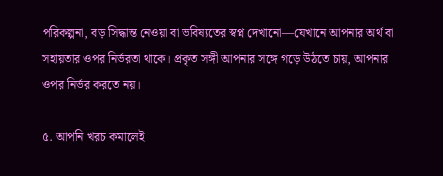পরিকল্পনা, বড় সিদ্ধান্ত নেওয়া বা ভবিষ্যতের স্বপ্ন দেখানো—যেখানে আপনার অর্থ বা সহায়তার ওপর নির্ভরতা থাকে। প্রকৃত সঙ্গী আপনার সঙ্গে গড়ে উঠতে চায়, আপনার ওপর নির্ভর করতে নয়।

৫. আপনি খরচ কমালেই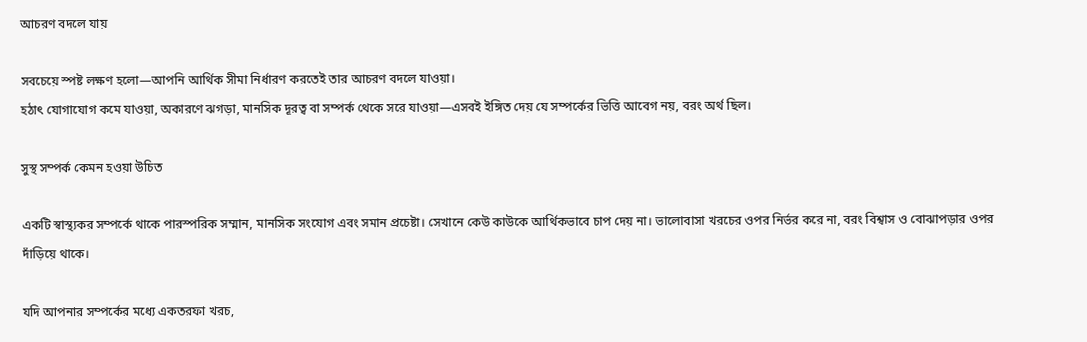আচরণ বদলে যায়

সবচেয়ে স্পষ্ট লক্ষণ হলো—আপনি আর্থিক সীমা নির্ধারণ করতেই তার আচরণ বদলে যাওয়া।
হঠাৎ যোগাযোগ কমে যাওয়া, অকারণে ঝগড়া, মানসিক দূরত্ব বা সম্পর্ক থেকে সরে যাওয়া—এসবই ইঙ্গিত দেয় যে সম্পর্কের ভিত্তি আবেগ নয়, বরং অর্থ ছিল।

সুস্থ সম্পর্ক কেমন হওয়া উচিত

একটি স্বাস্থ্যকর সম্পর্কে থাকে পারস্পরিক সম্মান, মানসিক সংযোগ এবং সমান প্রচেষ্টা। সেখানে কেউ কাউকে আর্থিকভাবে চাপ দেয় না। ভালোবাসা খরচের ওপর নির্ভর করে না, বরং বিশ্বাস ও বোঝাপড়ার ওপর দাঁড়িয়ে থাকে।

যদি আপনার সম্পর্কের মধ্যে একতরফা খরচ,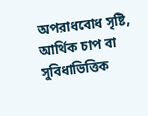অপরাধবোধ সৃষ্টি, আর্থিক চাপ বা সুবিধাভিত্তিক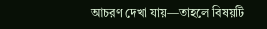আচরণ দেখা যায়—তাহলে বিষয়টি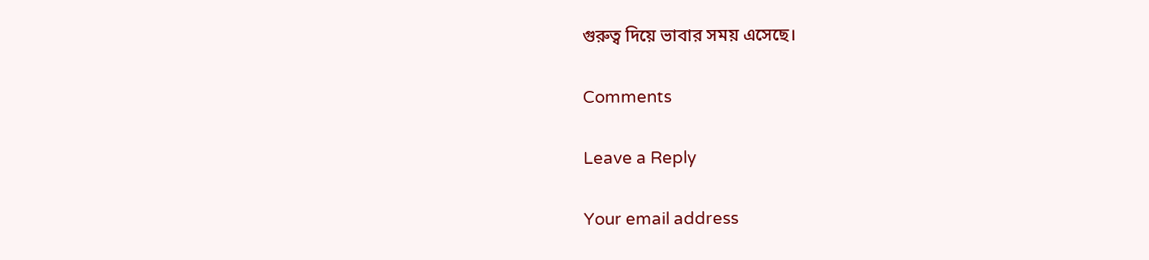গুরুত্ব দিয়ে ভাবার সময় এসেছে।

Comments

Leave a Reply

Your email address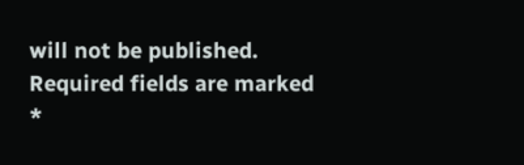will not be published. Required fields are marked *